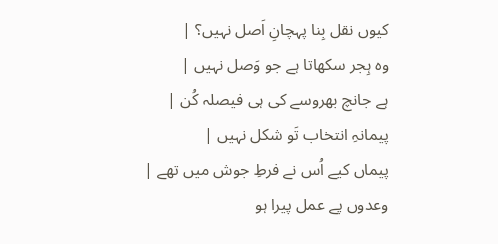کیوں نقل بِنا پہچانِ اَصل نہیں؟ |
وہ ہِجر سکھاتا ہے جو وَصل نہیں |
ہے جانچ بھروسے کی ہی فیصلہ کُن |
پیمانہِ انتخاب تَو شکل نہیں |
پیماں کیے اُس نے فرطِ جوش میں تھے |
وعدوں پے عمل پیرا ہو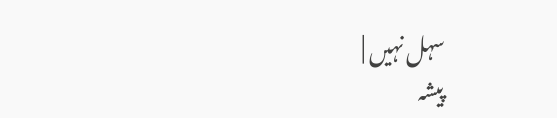سہل نہیں |
پیشہ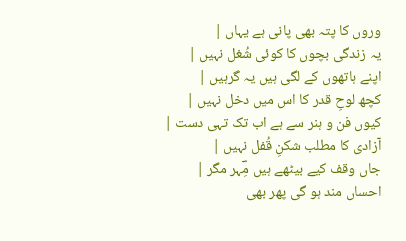وروں کا پتہ بھی پانی ہے یہاں |
یہ زندگی بچوں کا کوئی شُغل نہیں |
اپنے ہاتھوں کے لگی ہیں یہ گرہیں |
کچھ لوحِ قدر کا اس میں دخل نہیں |
کیوں فن و ہنر سے ہے اب تک تہی دست |
آزادی کا مطلب شکنِ قُفل نہیں |
جاں وقف کیے بیٹھے ہیں مِؔہر مگر |
احساں مند ہو گی پھر بھی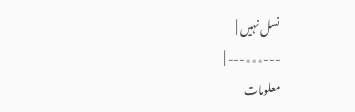نسل نہیں |
---٭٭٭--- |
معلومات